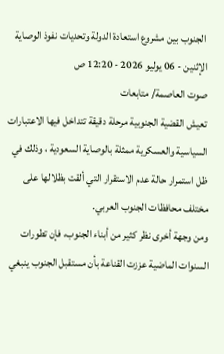الجنوب بين مشروع استعادة الدولة وتحديات نفوذ الوصاية
الإثنين - 06 يوليو 2026 - 12:20 ص
صوت العاصمة/ متابعات
تعيش القضية الجنوبية مرحلة دقيقة تتداخل فيها الاعتبارات السياسية والعسكرية ممثلة بالوصاية السعودية ، وذلك في ظل استمرار حالة عدم الاستقرار التي ألقت بظلالها على مختلف محافظات الجنوب العربي.
ومن وجهة أخرى نظر كثير من أبناء الجنوب، فإن تطورات السنوات الماضية عززت القناعة بأن مستقبل الجنوب ينبغي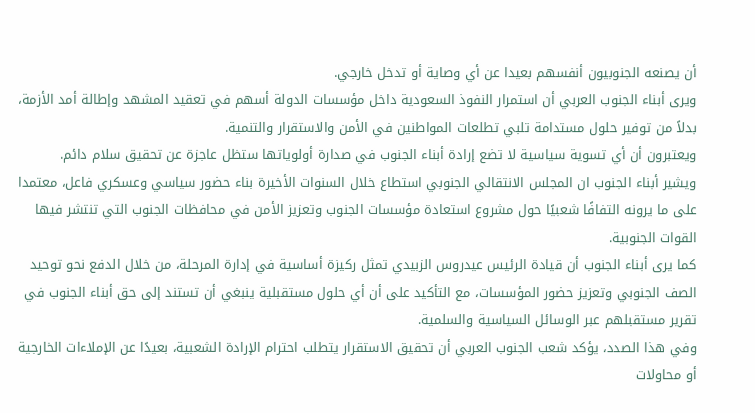أن يصنعه الجنوبيون أنفسهم بعيدا عن أي وصاية أو تدخل خارجي.
ويرى أبناء الجنوب العربي أن استمرار النفوذ السعودية داخل مؤسسات الدولة أسهم في تعقيد المشهد وإطالة أمد الأزمة، بدلاً من توفير حلول مستدامة تلبي تطلعات المواطنين في الأمن والاستقرار والتنمية.
ويعتبرون أن أي تسوية سياسية لا تضع إرادة أبناء الجنوب في صدارة أولوياتها ستظل عاجزة عن تحقيق سلام دائم.
ويشير أبناء الجنوب ان المجلس الانتقالي الجنوبي استطاع خلال السنوات الأخيرة بناء حضور سياسي وعسكري فاعل، معتمدا على ما يرونه التفافًا شعبيًا حول مشروع استعادة مؤسسات الجنوب وتعزيز الأمن في محافظات الجنوب التي تنتشر فيها القوات الجنوبية.
كما يرى أبناء الجنوب أن قيادة الرئيس عيدروس الزبيدي تمثل ركيزة أساسية في إدارة المرحلة، من خلال الدفع نحو توحيد الصف الجنوبي وتعزيز حضور المؤسسات، مع التأكيد على أن أي حلول مستقبلية ينبغي أن تستند إلى حق أبناء الجنوب في تقرير مستقبلهم عبر الوسائل السياسية والسلمية.
وفي هذا الصدد، يؤكد شعب الجنوب العربي أن تحقيق الاستقرار يتطلب احترام الإرادة الشعبية، بعيدًا عن الإملاءات الخارجية أو محاولات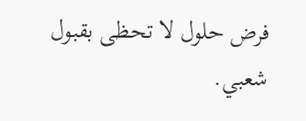فرض حلول لا تحظى بقبول شعبي.